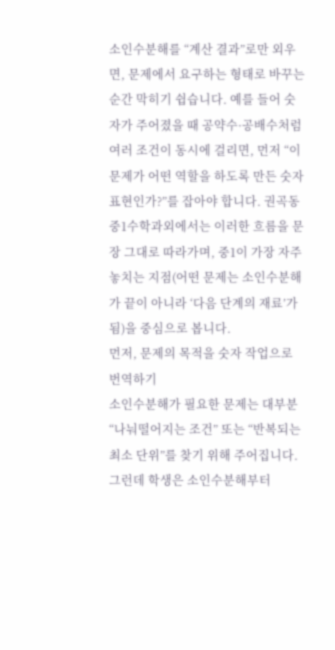소인수분해를 “계산 결과”로만 외우면, 문제에서 요구하는 형태로 바꾸는 순간 막히기 쉽습니다. 예를 들어 숫자가 주어졌을 때 공약수·공배수처럼 여러 조건이 동시에 걸리면, 먼저 “이 문제가 어떤 역할을 하도록 만든 숫자 표현인가?”를 잡아야 합니다. 권곡동중1수학과외에서는 이러한 흐름을 문장 그대로 따라가며, 중1이 가장 자주 놓치는 지점(어떤 문제는 소인수분해가 끝이 아니라 ‘다음 단계의 재료’가 됨)을 중심으로 봅니다.
먼저, 문제의 목적을 숫자 작업으로 번역하기
소인수분해가 필요한 문제는 대부분 “나눠떨어지는 조건” 또는 “반복되는 최소 단위”를 찾기 위해 주어집니다. 그런데 학생은 소인수분해부터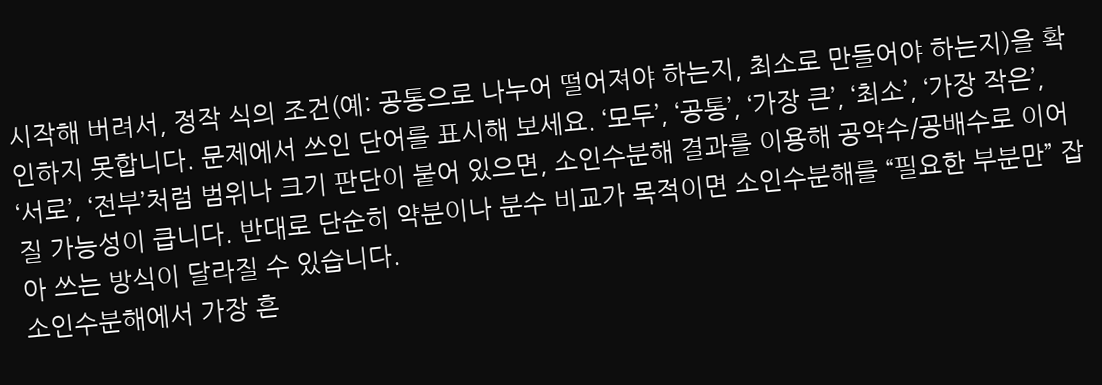시작해 버려서, 정작 식의 조건(예: 공통으로 나누어 떨어져야 하는지, 최소로 만들어야 하는지)을 확인하지 못합니다. 문제에서 쓰인 단어를 표시해 보세요. ‘모두’, ‘공통’, ‘가장 큰’, ‘최소’, ‘가장 작은’, ‘서로’, ‘전부’처럼 범위나 크기 판단이 붙어 있으면, 소인수분해 결과를 이용해 공약수/공배수로 이어질 가능성이 큽니다. 반대로 단순히 약분이나 분수 비교가 목적이면 소인수분해를 “필요한 부분만” 잡아 쓰는 방식이 달라질 수 있습니다.
소인수분해에서 가장 흔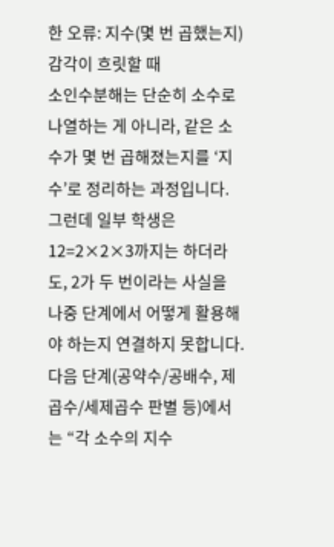한 오류: 지수(몇 번 곱했는지) 감각이 흐릿할 때
소인수분해는 단순히 소수로 나열하는 게 아니라, 같은 소수가 몇 번 곱해졌는지를 ‘지수’로 정리하는 과정입니다. 그런데 일부 학생은 12=2×2×3까지는 하더라도, 2가 두 번이라는 사실을 나중 단계에서 어떻게 활용해야 하는지 연결하지 못합니다. 다음 단계(공약수/공배수, 제곱수/세제곱수 판별 등)에서는 “각 소수의 지수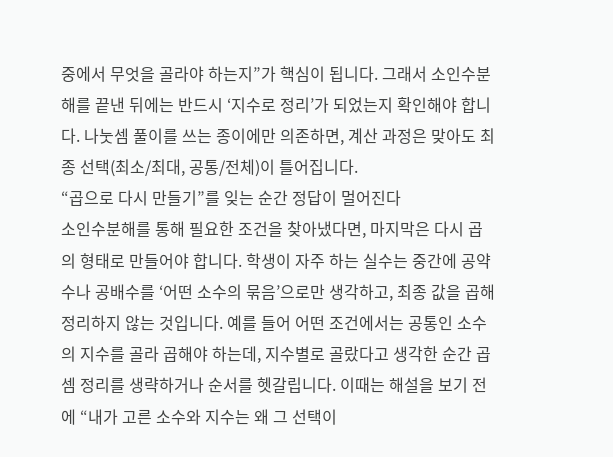중에서 무엇을 골라야 하는지”가 핵심이 됩니다. 그래서 소인수분해를 끝낸 뒤에는 반드시 ‘지수로 정리’가 되었는지 확인해야 합니다. 나눗셈 풀이를 쓰는 종이에만 의존하면, 계산 과정은 맞아도 최종 선택(최소/최대, 공통/전체)이 틀어집니다.
“곱으로 다시 만들기”를 잊는 순간 정답이 멀어진다
소인수분해를 통해 필요한 조건을 찾아냈다면, 마지막은 다시 곱의 형태로 만들어야 합니다. 학생이 자주 하는 실수는 중간에 공약수나 공배수를 ‘어떤 소수의 묶음’으로만 생각하고, 최종 값을 곱해 정리하지 않는 것입니다. 예를 들어 어떤 조건에서는 공통인 소수의 지수를 골라 곱해야 하는데, 지수별로 골랐다고 생각한 순간 곱셈 정리를 생략하거나 순서를 헷갈립니다. 이때는 해설을 보기 전에 “내가 고른 소수와 지수는 왜 그 선택이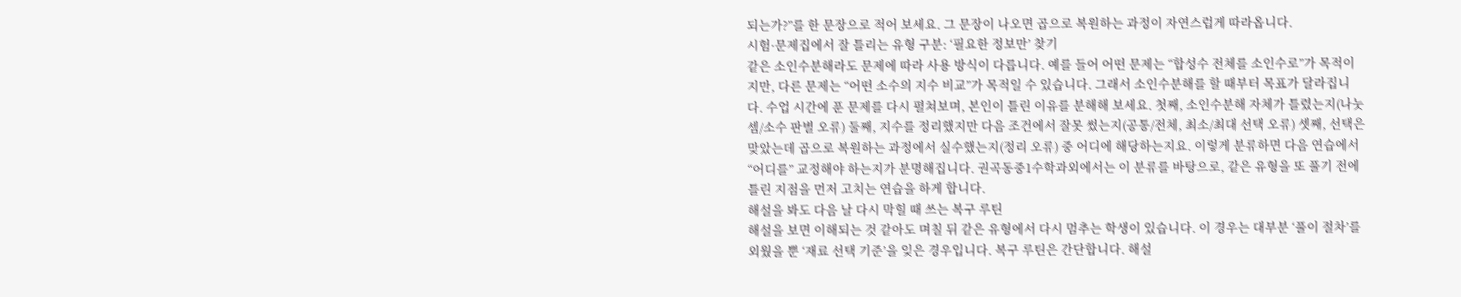되는가?”를 한 문장으로 적어 보세요. 그 문장이 나오면 곱으로 복원하는 과정이 자연스럽게 따라옵니다.
시험·문제집에서 잘 틀리는 유형 구분: ‘필요한 정보만’ 찾기
같은 소인수분해라도 문제에 따라 사용 방식이 다릅니다. 예를 들어 어떤 문제는 “합성수 전체를 소인수로”가 목적이지만, 다른 문제는 “어떤 소수의 지수 비교”가 목적일 수 있습니다. 그래서 소인수분해를 할 때부터 목표가 달라집니다. 수업 시간에 푼 문제를 다시 펼쳐보며, 본인이 틀린 이유를 분해해 보세요. 첫째, 소인수분해 자체가 틀렸는지(나눗셈/소수 판별 오류) 둘째, 지수를 정리했지만 다음 조건에서 잘못 썼는지(공통/전체, 최소/최대 선택 오류) 셋째, 선택은 맞았는데 곱으로 복원하는 과정에서 실수했는지(정리 오류) 중 어디에 해당하는지요. 이렇게 분류하면 다음 연습에서 “어디를” 교정해야 하는지가 분명해집니다. 권곡동중1수학과외에서는 이 분류를 바탕으로, 같은 유형을 또 풀기 전에 틀린 지점을 먼저 고치는 연습을 하게 합니다.
해설을 봐도 다음 날 다시 막힐 때 쓰는 복구 루틴
해설을 보면 이해되는 것 같아도 며칠 뒤 같은 유형에서 다시 멈추는 학생이 있습니다. 이 경우는 대부분 ‘풀이 절차’를 외웠을 뿐 ‘재료 선택 기준’을 잊은 경우입니다. 복구 루틴은 간단합니다. 해설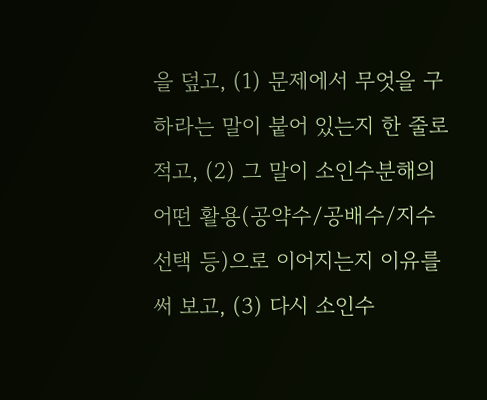을 덮고, (1) 문제에서 무엇을 구하라는 말이 붙어 있는지 한 줄로 적고, (2) 그 말이 소인수분해의 어떤 활용(공약수/공배수/지수 선택 등)으로 이어지는지 이유를 써 보고, (3) 다시 소인수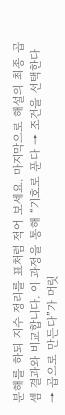분해를 하되 지수 정리를 표처럼 적어 보세요. 마지막으로 해설의 최종 곱셈 결과와 비교합니다. 이 과정을 통해 “기호로 푼다 → 조건을 선택한다 → 곱으로 만든다”가 머릿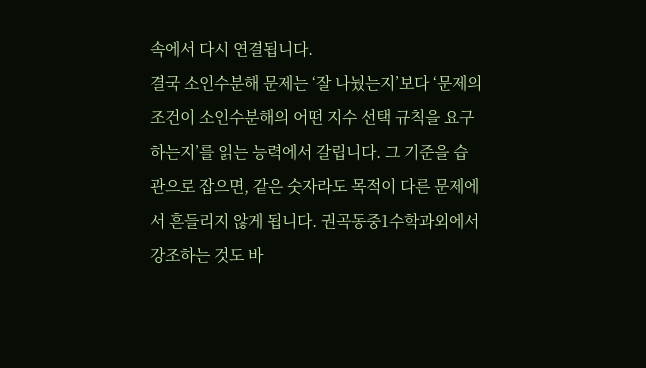속에서 다시 연결됩니다.
결국 소인수분해 문제는 ‘잘 나눴는지’보다 ‘문제의 조건이 소인수분해의 어떤 지수 선택 규칙을 요구하는지’를 읽는 능력에서 갈립니다. 그 기준을 습관으로 잡으면, 같은 숫자라도 목적이 다른 문제에서 흔들리지 않게 됩니다. 권곡동중1수학과외에서 강조하는 것도 바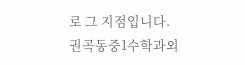로 그 지점입니다.
권곡동중1수학과외